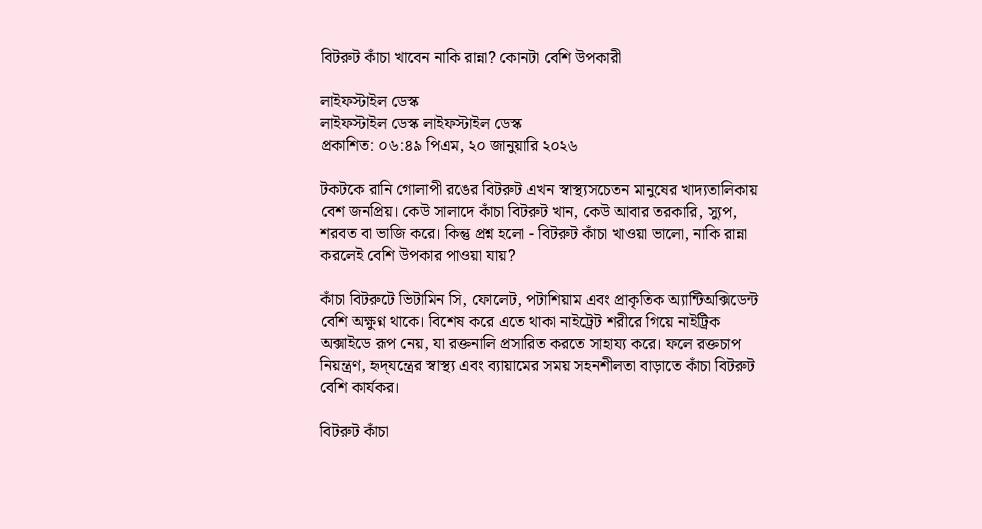বিটরুট কাঁচা খাবেন নাকি রান্না? কোনটা বেশি উপকারী

লাইফস্টাইল ডেস্ক
লাইফস্টাইল ডেস্ক লাইফস্টাইল ডেস্ক
প্রকাশিত: ০৬:৪৯ পিএম, ২০ জানুয়ারি ২০২৬

টকটকে রানি গোলাপী রঙের বিটরুট এখন স্বাস্থ্যসচেতন মানুষের খাদ্যতালিকায় বেশ জনপ্রিয়। কেউ সালাদে কাঁচা বিটরুট খান, কেউ আবার তরকারি, স্যুপ, শরবত বা ভাজি করে। কিন্তু প্রশ্ন হলো - বিটরুট কাঁচা খাওয়া ভালো, নাকি রান্না করলেই বেশি উপকার পাওয়া যায়?

কাঁচা বিটরুটে ভিটামিন সি, ফোলেট, পটাশিয়াম এবং প্রাকৃতিক অ্যান্টিঅক্সিডেন্ট বেশি অক্ষুণ্ন থাকে। বিশেষ করে এতে থাকা নাইট্রেট শরীরে গিয়ে নাইট্রিক অক্সাইডে রূপ নেয়, যা রক্তনালি প্রসারিত করতে সাহায্য করে। ফলে রক্তচাপ নিয়ন্ত্রণ, হৃদ্‌যন্ত্রের স্বাস্থ্য এবং ব্যায়ামের সময় সহনশীলতা বাড়াতে কাঁচা বিটরুট বেশি কার্যকর।

বিটরুট কাঁচা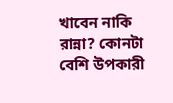খাবেন নাকি রান্না? কোনটা বেশি উপকারী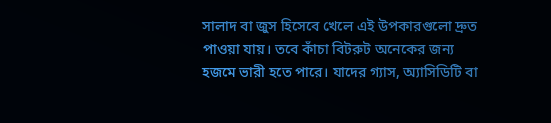সালাদ বা জুস হিসেবে খেলে এই উপকারগুলো দ্রুত পাওয়া যায়। তবে কাঁচা বিটরুট অনেকের জন্য হজমে ভারী হতে পারে। যাদের গ্যাস, অ্যাসিডিটি বা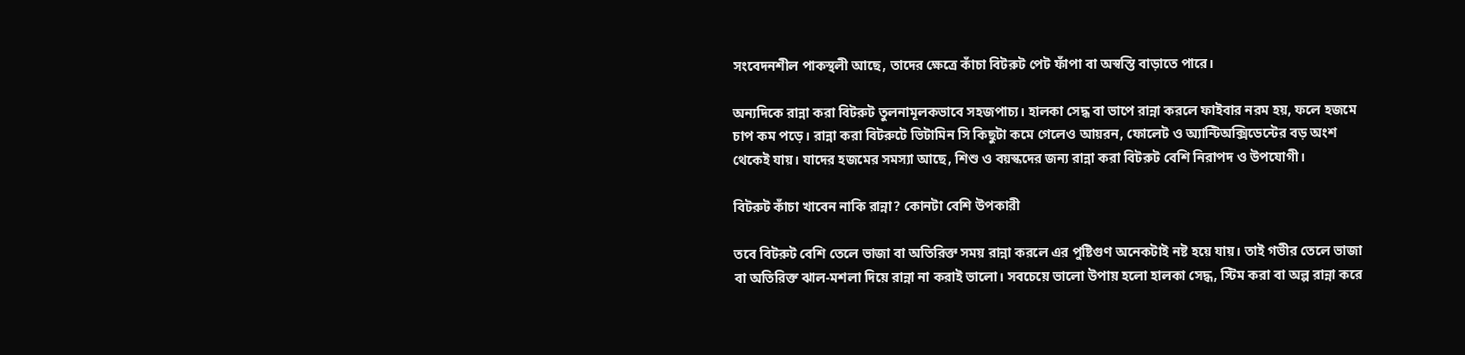সংবেদনশীল পাকস্থলী আছে, তাদের ক্ষেত্রে কাঁচা বিটরুট পেট ফাঁপা বা অস্বস্তি বাড়াতে পারে।

অন্যদিকে রান্না করা বিটরুট তুলনামূলকভাবে সহজপাচ্য। হালকা সেদ্ধ বা ভাপে রান্না করলে ফাইবার নরম হয়, ফলে হজমে চাপ কম পড়ে। রান্না করা বিটরুটে ভিটামিন সি কিছুটা কমে গেলেও আয়রন, ফোলেট ও অ্যান্টিঅক্সিডেন্টের বড় অংশ থেকেই যায়। যাদের হজমের সমস্যা আছে, শিশু ও বয়স্কদের জন্য রান্না করা বিটরুট বেশি নিরাপদ ও উপযোগী।

বিটরুট কাঁচা খাবেন নাকি রান্না? কোনটা বেশি উপকারী

তবে বিটরুট বেশি তেলে ভাজা বা অতিরিক্ত সময় রান্না করলে এর পুষ্টিগুণ অনেকটাই নষ্ট হয়ে যায়। তাই গভীর তেলে ভাজা বা অতিরিক্ত ঝাল-মশলা দিয়ে রান্না না করাই ভালো। সবচেয়ে ভালো উপায় হলো হালকা সেদ্ধ, স্টিম করা বা অল্প রান্না করে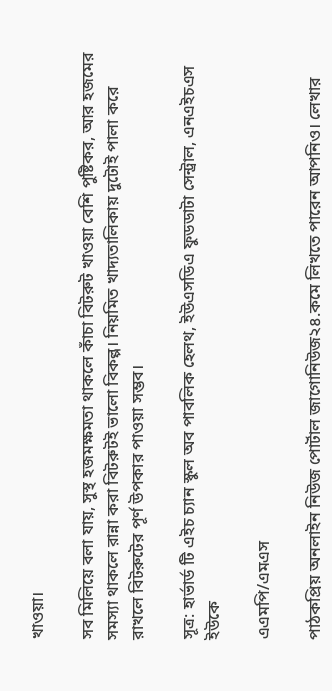খাওয়া।

সব মিলিয়ে বলা যায়, সুস্থ হজমক্ষমতা থাকলে কাঁচা বিটরুট খাওয়া বেশি পুষ্টিকর, আর হজমের সমস্যা থাকলে রান্না করা বিটরুটই ভালো বিকল্প। নিয়মিত খাদ্যতালিকায় দুটোই পালা করে রাখলে বিটরুটের পূর্ণ উপকার পাওয়া সম্ভব।

সূত্র: হার্ভার্ড টি এইচ চ্যান স্কুল অব পাবলিক হেলথ, ইউএসডিএ ফুডডাটা সেন্ট্রাল, এনএইচএস ইউকে

এএমপি/এমএস

পাঠকপ্রিয় অনলাইন নিউজ পোর্টাল জাগোনিউজ২৪.কমে লিখতে পারেন আপনিও। লেখার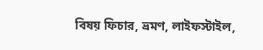বিষয় ফিচার, ভ্রমণ, লাইফস্টাইল,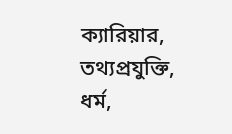ক্যারিয়ার, তথ্যপ্রযুক্তি, ধর্ম,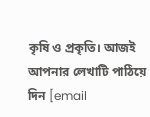কৃষি ও প্রকৃতি। আজই আপনার লেখাটি পাঠিয়ে দিন [email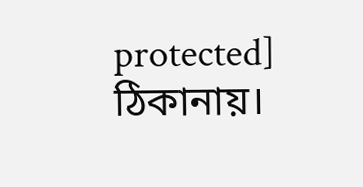protected] ঠিকানায়।